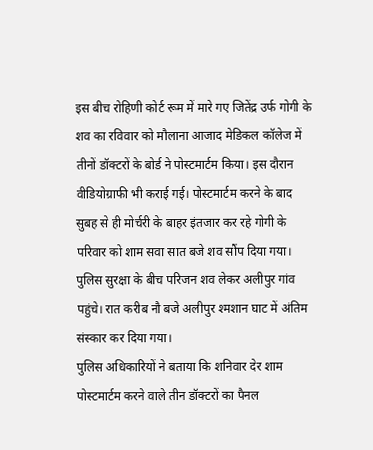इस बीच रोहिणी कोर्ट रूम में मारे गए जितेंद्र उर्फ गोगी के शव का रविवार को मौलाना आजाद मेडिकल कॉलेज में तीनों डॉक्टरों के बोर्ड ने पोस्टमार्टम किया। इस दौरान वीडियोग्राफी भी कराई गई। पोस्टमार्टम करने के बाद सुबह से ही मोर्चरी के बाहर इंतजार कर रहे गोगी के परिवार को शाम सवा सात बजे शव सौंप दिया गया। पुलिस सुरक्षा के बीच परिजन शव लेकर अलीपुर गांव पहुंचे। रात करीब नौ बजे अलीपुर श्मशान घाट में अंतिम संस्कार कर दिया गया।
पुलिस अधिकारियों ने बताया कि शनिवार देर शाम पोस्टमार्टम करने वाले तीन डॉक्टरों का पैनल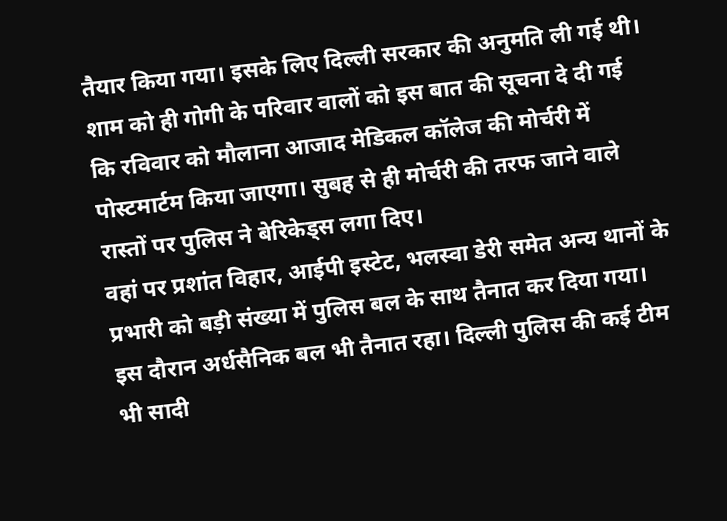तैयार किया गया। इसके लिए दिल्ली सरकार की अनुमति ली गई थी। शाम को ही गोगी के परिवार वालों को इस बात की सूचना दे दी गई कि रविवार को मौलाना आजाद मेडिकल कॉलेज की मोर्चरी में पोस्टमार्टम किया जाएगा। सुबह से ही मोर्चरी की तरफ जाने वाले रास्तों पर पुलिस ने बेरिकेड्स लगा दिए।
वहां पर प्रशांत विहार, आईपी इस्टेट, भलस्वा डेरी समेत अन्य थानों के प्रभारी को बड़ी संख्या में पुलिस बल के साथ तैनात कर दिया गया। इस दौरान अर्धसैनिक बल भी तैनात रहा। दिल्ली पुलिस की कई टीम भी सादी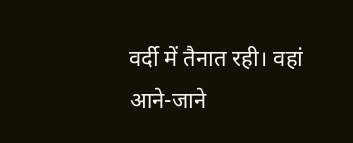वर्दी में तैनात रही। वहां आने-जाने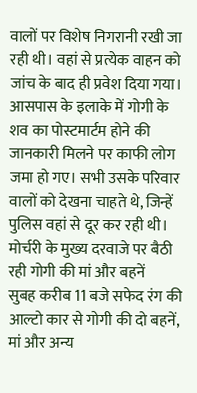वालों पर विशेष निगरानी रखी जा रही थी। वहां से प्रत्येक वाहन को जांच के बाद ही प्रवेश दिया गया। आसपास के इलाके में गोगी के शव का पोस्टमार्टम होने की जानकारी मिलने पर काफी लोग जमा हो गए। सभी उसके परिवार वालों को देखना चाहते थे, जिन्हें पुलिस वहां से दूर कर रही थी।
मोर्चरी के मुख्य दरवाजे पर बैठी रही गोगी की मां और बहनें
सुबह करीब 11 बजे सफेद रंग की आल्टो कार से गोगी की दो बहनें, मां और अन्य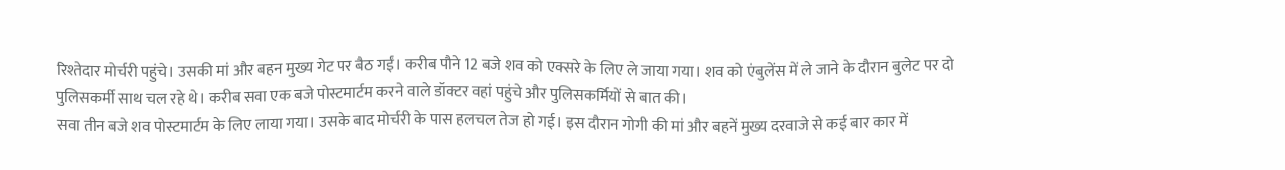रिश्तेदार मोर्चरी पहुंचे। उसकी मां और बहन मुख्य गेट पर बैठ गईं। करीब पौने 12 बजे शव को एक्सरे के लिए ले जाया गया। शव को एंबुलेंस में ले जाने के दौरान बुलेट पर दो पुलिसकर्मी साथ चल रहे थे। करीब सवा एक बजे पोस्टमार्टम करने वाले डॉक्टर वहां पहुंचे और पुलिसकर्मियों से बात की।
सवा तीन बजे शव पोस्टमार्टम के लिए लाया गया। उसके बाद मोर्चरी के पास हलचल तेज हो गई। इस दौरान गोगी की मां और बहनें मुख्य दरवाजे से कई बार कार में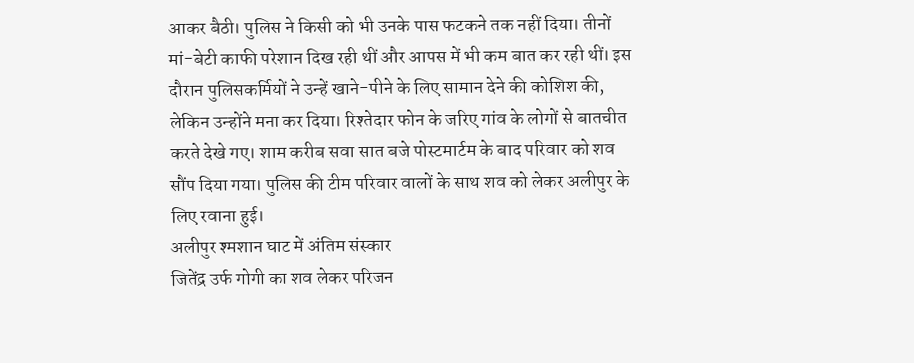आकर बैठी। पुलिस ने किसी को भी उनके पास फटकने तक नहीं दिया। तीनों मां-बेटी काफी परेशान दिख रही थीं और आपस में भी कम बात कर रही थीं। इस दौरान पुलिसकर्मियों ने उन्हें खाने-पीने के लिए सामान देने की कोशिश की, लेकिन उन्होंने मना कर दिया। रिश्तेदार फोन के जरिए गांव के लोगों से बातचीत करते देखे गए। शाम करीब सवा सात बजे पोस्टमार्टम के बाद परिवार को शव सौंप दिया गया। पुलिस की टीम परिवार वालों के साथ शव को लेकर अलीपुर के लिए रवाना हुई।
अलीपुर श्मशान घाट में अंतिम संस्कार
जितेंद्र उर्फ गोगी का शव लेकर परिजन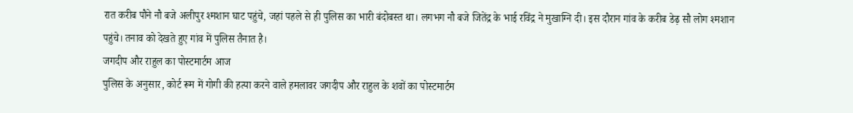रात करीब पौने नौ बजे अलीपुर श्मशान घाट पहुंचे, जहां पहले से ही पुलिस का भारी बंदोबस्त था। लगभग नौ बजे जितेंद्र के भाई रविंद्र ने मुखाग्नि दी। इस दौरान गांव के करीब डेढ़ सौ लोग श्मशान पहुंचे। तनाव को देखते हुए गांव में पुलिस तैनात है।
जगदीप और राहुल का पोस्टमार्टम आज
पुलिस के अनुसार, कोर्ट रूम में गोगी की हत्या करने वाले हमलावर जगदीप और राहुल के शवों का पोस्टमार्टम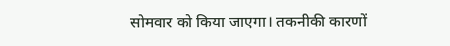सोमवार को किया जाएगा। तकनीकी कारणों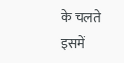के चलते इसमें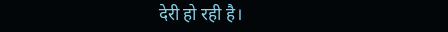देरी हो रही है।